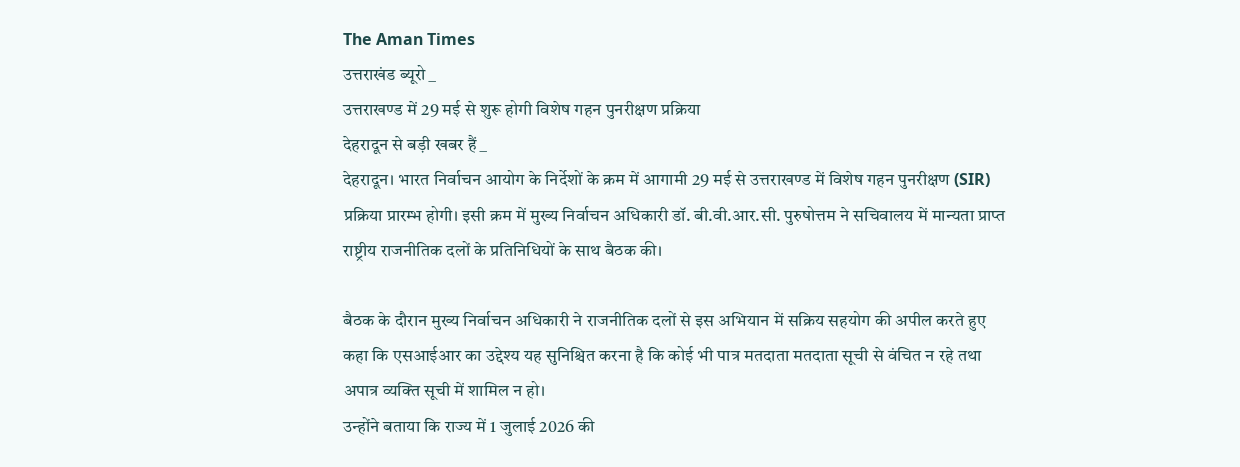The Aman Times
उत्तराखंड ब्यूरो _
उत्तराखण्ड में 29 मई से शुरू होगी विशेष गहन पुनरीक्षण प्रक्रिया
देहरादून से बड़ी खबर हैं _
देहरादून। भारत निर्वाचन आयोग के निर्देशों के क्रम में आगामी 29 मई से उत्तराखण्ड में विशेष गहन पुनरीक्षण (SIR) प्रक्रिया प्रारम्भ होगी। इसी क्रम में मुख्य निर्वाचन अधिकारी डॉ. बी.वी.आर.सी. पुरुषोत्तम ने सचिवालय में मान्यता प्राप्त राष्ट्रीय राजनीतिक दलों के प्रतिनिधियों के साथ बैठक की।

बैठक के दौरान मुख्य निर्वाचन अधिकारी ने राजनीतिक दलों से इस अभियान में सक्रिय सहयोग की अपील करते हुए कहा कि एसआईआर का उद्देश्य यह सुनिश्चित करना है कि कोई भी पात्र मतदाता मतदाता सूची से वंचित न रहे तथा अपात्र व्यक्ति सूची में शामिल न हो।
उन्होंने बताया कि राज्य में 1 जुलाई 2026 की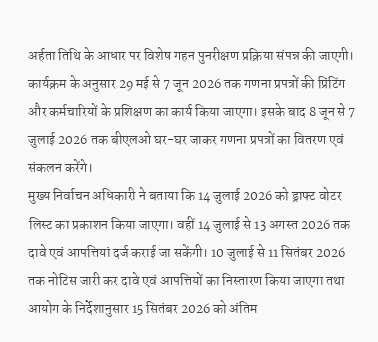अर्हता तिथि के आधार पर विशेष गहन पुनरीक्षण प्रक्रिया संपन्न की जाएगी। कार्यक्रम के अनुसार 29 मई से 7 जून 2026 तक गणना प्रपत्रों की प्रिंटिंग और कर्मचारियों के प्रशिक्षण का कार्य किया जाएगा। इसके बाद 8 जून से 7 जुलाई 2026 तक बीएलओ घर-घर जाकर गणना प्रपत्रों का वितरण एवं संकलन करेंगे।
मुख्य निर्वाचन अधिकारी ने बताया कि 14 जुलाई 2026 को ड्राफ्ट वोटर लिस्ट का प्रकाशन किया जाएगा। वहीं 14 जुलाई से 13 अगस्त 2026 तक दावे एवं आपत्तियां दर्ज कराई जा सकेंगी। 10 जुलाई से 11 सितंबर 2026 तक नोटिस जारी कर दावे एवं आपत्तियों का निस्तारण किया जाएगा तथा आयोग के निर्देशानुसार 15 सितंबर 2026 को अंतिम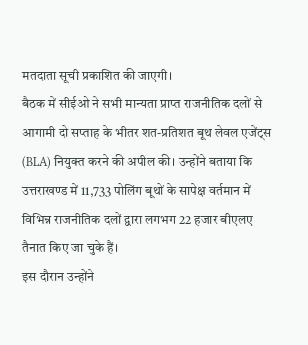मतदाता सूची प्रकाशित की जाएगी।
बैठक में सीईओ ने सभी मान्यता प्राप्त राजनीतिक दलों से आगामी दो सप्ताह के भीतर शत-प्रतिशत बूथ लेवल एजेंट्स (BLA) नियुक्त करने की अपील की। उन्होंने बताया कि उत्तराखण्ड में 11,733 पोलिंग बूथों के सापेक्ष वर्तमान में विभिन्न राजनीतिक दलों द्वारा लगभग 22 हजार बीएलए तैनात किए जा चुके हैं।
इस दौरान उन्होंने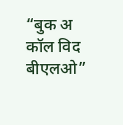“बुक अ कॉल विद बीएलओ”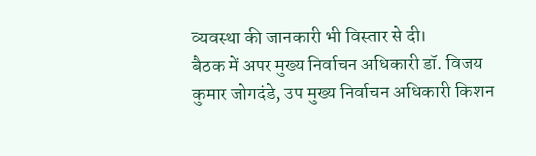व्यवस्था की जानकारी भी विस्तार से दी।
बैठक में अपर मुख्य निर्वाचन अधिकारी डॉ. विजय कुमार जोगदंडे, उप मुख्य निर्वाचन अधिकारी किशन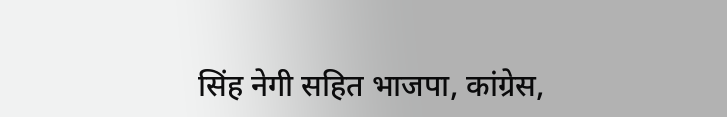सिंह नेगी सहित भाजपा, कांग्रेस,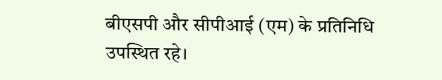बीएसपी और सीपीआई (एम) के प्रतिनिधि उपस्थित रहे।